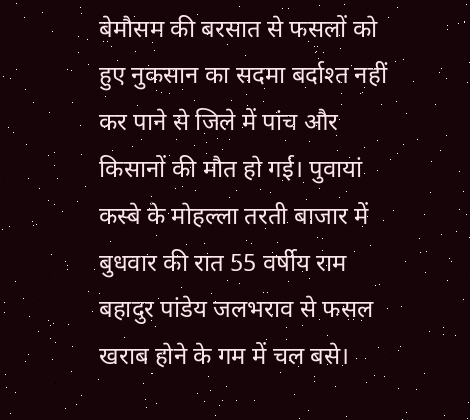बेमौसम की बरसात से फसलों को हुए नुकसान का सदमा बर्दाश्त नहीं कर पाने से जिले में पांच और किसानों की मौत हो गई। पुवायां कस्बे के मोहल्ला तरती बाजार में बुधवार की रात 55 वर्षीय राम बहादुर पांडेय जलभराव से फसल खराब होने के गम में चल बसे।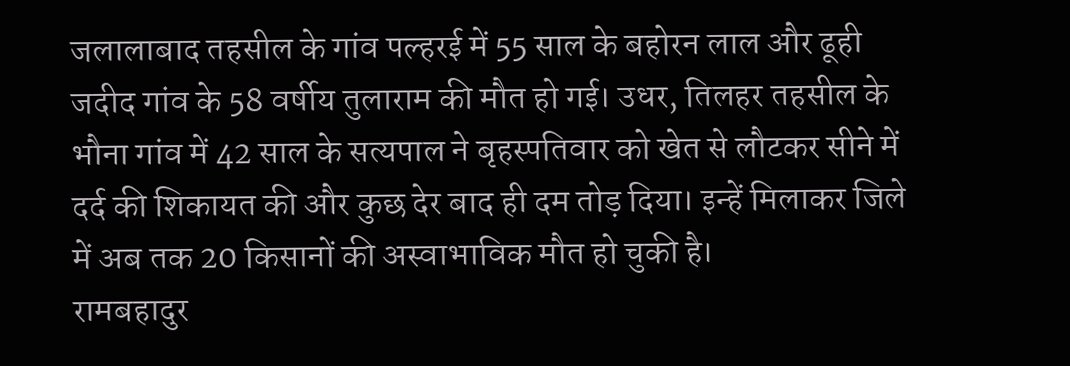जलालाबाद तहसील के गांव पल्हरई में 55 साल के बहोरन लाल और ढूही जदीद गांव के 58 वर्षीय तुलाराम की मौत हो गई। उधर, तिलहर तहसील के भौना गांव में 42 साल के सत्यपाल ने बृहस्पतिवार को खेत से लौटकर सीने में दर्द की शिकायत की और कुछ देर बाद ही दम तोड़ दिया। इन्हें मिलाकर जिले में अब तक 20 किसानों की अस्वाभाविक मौत हो चुकी है।
रामबहादुर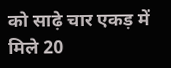को साढ़े चार एकड़ में मिले 20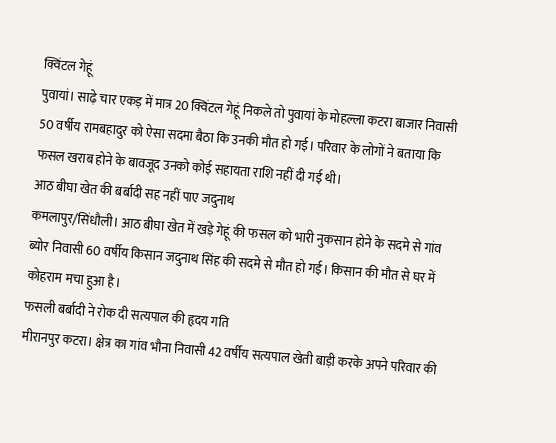क्विंटल गेहूं
पुवायां। साढ़े चार एकड़ में मात्र 20 क्विंटल गेहूं निकले तो पुवायां के मोहल्ला कटरा बाजार निवासी 50 वर्षीय रामबहादुर को ऐसा सदमा बैठा कि उनकी मौत हो गई। परिवार के लोगों ने बताया कि फसल खराब होने के बावजूद उनको कोई सहायता राशि नहीं दी गई थी।
आठ बीघा खेत की बर्बादी सह नहीं पाए जदुनाथ
कमलापुर/सिंधौली। आठ बीघा खेत में खड़े गेहूं की फसल को भारी नुकसान होने के सदमे से गांव ब्योर निवासी 60 वर्षीय किसान जदुनाथ सिंह की सदमे से मौत हो गई। किसान की मौत से घर में कोहराम मचा हुआ है।
फसली बर्बादी ने रोक दी सत्यपाल की हृदय गति
मीरानपुर कटरा। क्षेत्र का गांव भौना निवासी 42 वर्षीय सत्यपाल खेती बाड़ी करके अपने परिवार की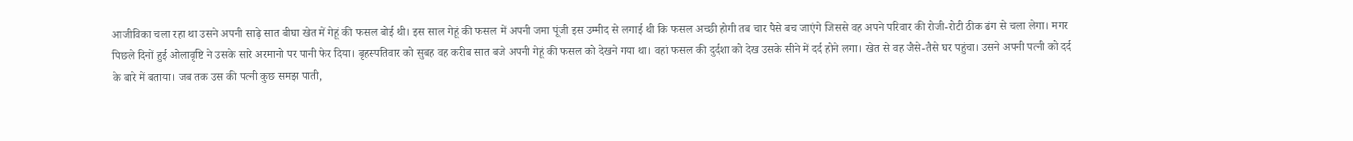आजीविका चला रहा था उसने अपनी साढ़े सात बीघा खेत में गेहूं की फसल बोई थी। इस साल गेहूं की फसल में अपनी जमा पूंजी इस उम्मीद से लगाई थी कि फसल अच्छी होगी तब चार पैसे बच जाएंगे जिससे वह अपने परिवार की रोजी-रोटी ठीक ढंग से चला लेगा। मगर पिछले दिनों हुई ओलावृष्टि ने उसके सारे अरमानो पर पानी फेर दिया। बृहस्पतिवार को सुबह वह करीब सात बजे अपनी गेहूं की फसल को देखने गया था। वहां फसल की दुर्दशा को देख उसके सीने में दर्द होने लगा। खेत से वह जैसे-तैसे घर पहुंचा। उसने अपनी पत्नी को दर्द के बारे में बताया। जब तक उस की पत्नी कुछ समझ पाती,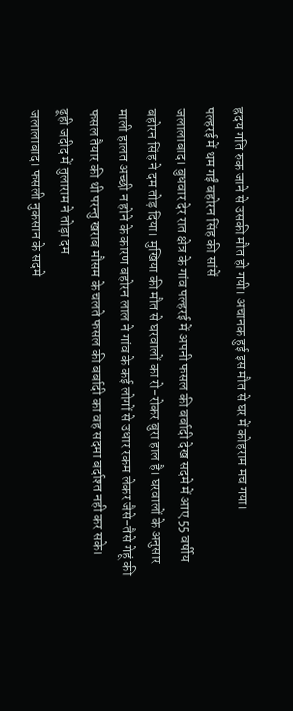ह्रदय गति रुक जाने से उसकी मौत हो गयी। अचानक हुई इस मौत से घर में कोहराम मच गया।
पल्हरई में थम गईं बहोरन सिंह की सांसें
जलालाबाद। बुधवार देर रात क्षेत्र के गांव पल्हरई में अपनी फसल की बर्बादी देख सदमे में आए 55 वर्षीय बहोरन सिंह ने दम तोड़ दिया। मुखिया की मौत से घरवालों का रो-रोकर बुरा हाल है। घरवालों के अनुसार माली हालत अच्छी न होने के कारण बहोरन लाल ने गांव के कई लोगों से उधार रकम लेकर जैसे-तैसे गेहूं की फसल तैयार की थी परन्तु खराब मौसम के चलते फसल की बर्बादी का वह सदमा बर्दाश्त नही कर सके।
ढूही जदीद में तुलाराम ने तोड़ा दम
जलालाबाद। फसली नुकसान के सदमे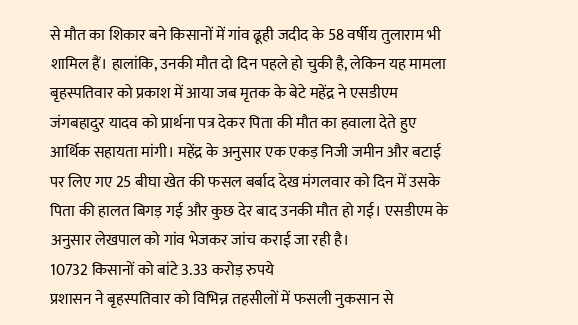से मौत का शिकार बने किसानों में गांव ढूही जदीद के 58 वर्षीय तुलाराम भी शामिल हैं। हालांकि, उनकी मौत दो दिन पहले हो चुकी है, लेकिन यह मामला बृहस्पतिवार को प्रकाश में आया जब मृतक के बेटे महेंद्र ने एसडीएम जंगबहादुर यादव को प्रार्थना पत्र देकर पिता की मौत का हवाला देते हुए आर्थिक सहायता मांगी। महेंद्र के अनुसार एक एकड़ निजी जमीन और बटाई पर लिए गए 25 बीघा खेत की फसल बर्बाद देख मंगलवार को दिन में उसके पिता की हालत बिगड़ गई और कुछ देर बाद उनकी मौत हो गई। एसडीएम के अनुसार लेखपाल को गांव भेजकर जांच कराई जा रही है।
10732 किसानों को बांटे 3.33 करोड़ रुपये
प्रशासन ने बृहस्पतिवार को विभिन्न तहसीलों में फसली नुकसान से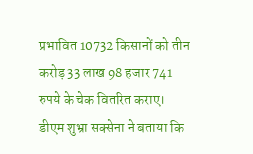प्रभावित 10732 किसानों को तीन करोड़ 33 लाख 98 हजार 741 रुपये के चेक वितरित कराए। डीएम शुभ्रा सक्सेना ने बताया कि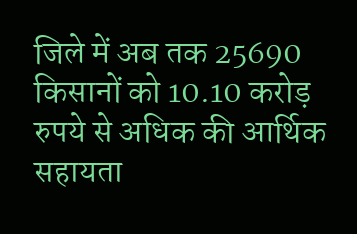जिले में अब तक 25690 किसानों को 10.10 करोड़ रुपये से अधिक की आर्थिक सहायता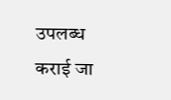उपलब्ध कराई जा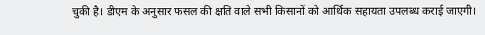चुकी है। डीएम के अनुसार फसल की क्षति वाले सभी किसानों को आर्थिक सहायता उपलब्ध कराई जाएगी।